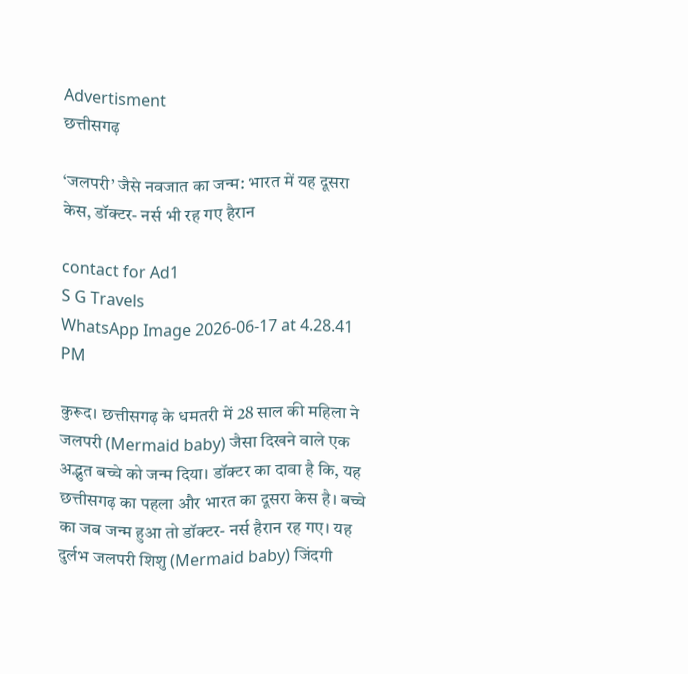Advertisment
छत्तीसगढ़

‘जलपरी’ जैसे नवजात का जन्म: भारत में यह दूसरा केस, डॉक्टर- नर्स भी रह गए हैरान

contact for Ad1
S G Travels
WhatsApp Image 2026-06-17 at 4.28.41 PM

कुरूद। छत्तीसगढ़ के धमतरी में 28 साल की महिला ने जलपरी (Mermaid baby) जैसा दिखने वाले एक अद्भुत बच्चे को जन्म दिया। डॉक्टर का दावा है कि, यह छत्तीसगढ़ का पहला और भारत का दूसरा केस है। बच्चे का जब जन्म हुआ तो डॉक्टर- नर्स हैरान रह गए। यह दुर्लभ जलपरी शिशु (Mermaid baby) जिंदगी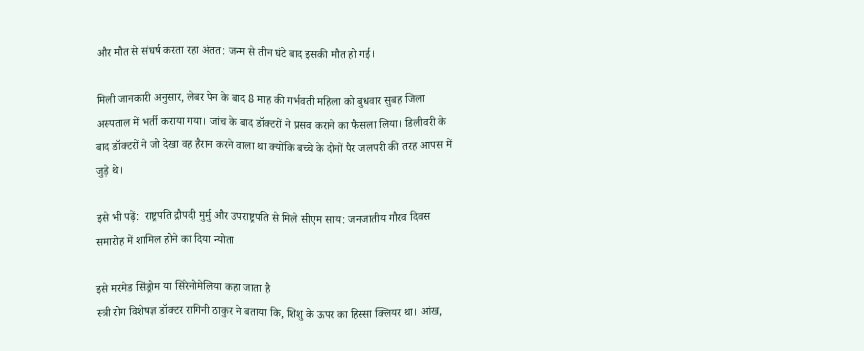और मौत से संघर्ष करता रहा अंतत: जन्म से तीन घंटे बाद इसकी मौत हो गई।

मिली जानकारी अनुसार, लेबर पेन के बाद 8 माह की गर्भवती महिला को बुधवार सुबह जिला अस्पताल में भर्ती कराया गया। जांच के बाद डॉक्टरों ने प्रसव कराने का फैसला लिया। डिलीवरी के बाद डॉक्टरों ने जो देखा वह हैरान करने वाला था क्योंकि बच्चे के दोनों पैर जलपरी की तरह आपस में जुड़े थे।

इसे भी पढ़ें:  राष्ट्रपति द्रौपदी मुर्मु और उपराष्ट्रपति से मिले सीएम साय: जनजातीय गौरव दिवस समारोह में शामिल होने का दिया न्योता

इसे मरमेड सिंड्रोम या सिरेनोमेलिया कहा जाता है
स्त्री रोग विशेषज्ञ डॉक्टर रागिनी ठाकुर ने बताया कि, शिशु के ऊपर का हिस्सा क्लियर था। आंख,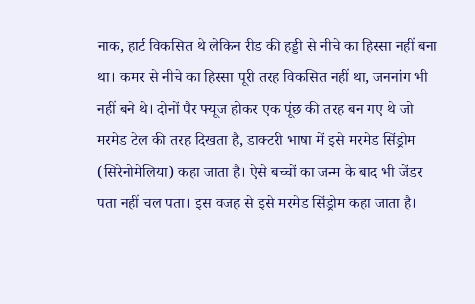नाक, हार्ट विकसित थे लेकिन रीड की हड्डी से नीचे का हिस्सा नहीं बना था। कमर से नीचे का हिस्सा पूरी तरह विकसित नहीं था, जननांग भी नहीं बने थे। दोनों पैर फ्यूज होकर एक पूंछ की तरह बन गए थे जो मरमेड टेल की तरह दिखता है, डाक्टरी भाषा में इसे मरमेड सिंड्रोम (सिरेनोमेलिया) कहा जाता है। ऐसे बच्चों का जन्म के बाद भी जेंडर पता नहीं चल पता। इस वजह से इसे मरमेड सिंड्रोम कहा जाता है।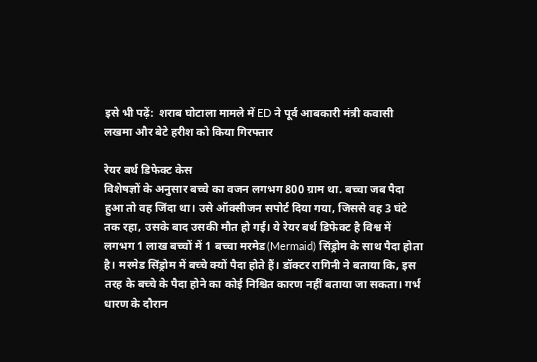इसे भी पढ़ें:  शराब घोटाला मामले में ED ने पूर्व आबकारी मंत्री कवासी लखमा और बेटे हरीश को किया गिरफ्तार

रेयर बर्थ डिफेक्ट केस
विशेषज्ञों के अनुसार बच्चे का वजन लगभग 800 ग्राम था. बच्चा जब पैदा हुआ तो वह जिंदा था। उसे ऑक्सीजन सपोर्ट दिया गया, जिससे वह 3 घंटे तक रहा, उसके बाद उसकी मौत हो गई। ये रेयर बर्थ डिफेक्ट है विश्व में लगभग 1 लाख बच्चों में 1 बच्चा मरमेड(Mermaid) सिंड्रोम के साथ पैदा होता है। मरमेड सिंड्रोम में बच्चे क्यों पैदा होते हैं। डॉक्टर रागिनी ने बताया कि, इस तरह के बच्चे के पैदा होने का कोई निश्चित कारण नहीं बताया जा सकता। गर्भ धारण के दौरान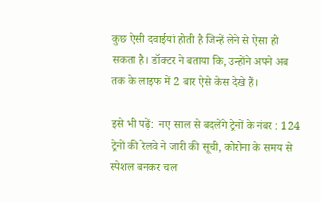कुछ ऐसी दवाईयां होती है जिन्हें लेने से ऐसा हो सकता है। डॉक्टर ने बताया कि, उन्होंने अपने अब तक के लाइफ में 2 बार ऐसे केस देखे हैं।

इसे भी पढ़ें:  नए साल से बदलेंगे ट्रेनों के नंबर : 124 ट्रेनों की रेलवे ने जारी की सूची, कोरोना के समय से स्पेशल बनकर चल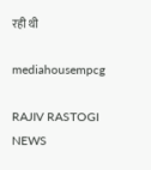रही थी

mediahousempcg

RAJIV RASTOGI NEWS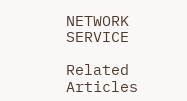NETWORK SERVICE

Related Articles